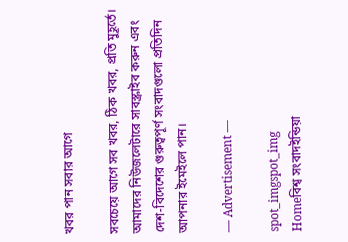খবর পান সবার আগে

সবচেয়ে আগে সব খবর, ঠিক খবর, প্রতি মুহূর্তে। আমাদের নিউজলেটারে সাবস্ক্রাইব করুন এবং দেশ-বিদেশের গুরুত্বপূর্ণ সংবাদগুলো প্রতিদিন আপনার ইমেইলে পান।

― Advertisement ―

spot_imgspot_img
Homeবিশ্ব সংবাদইন্ডিয়া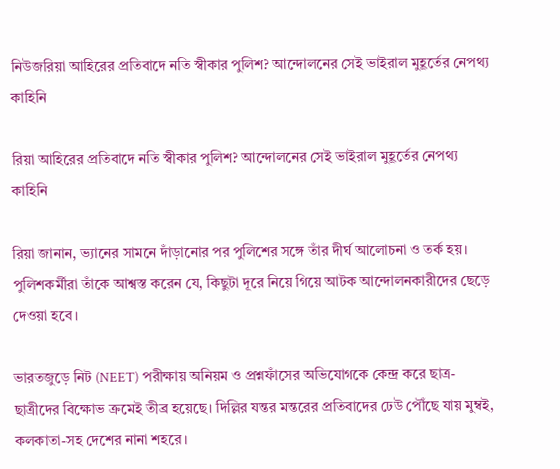নিউজরিয়া আহিরের প্রতিবাদে নতি স্বীকার পুলিশ? আন্দোলনের সেই ভাইরাল মুহূর্তের নেপথ্য কাহিনি

রিয়া আহিরের প্রতিবাদে নতি স্বীকার পুলিশ? আন্দোলনের সেই ভাইরাল মুহূর্তের নেপথ্য কাহিনি

রিয়া জানান, ভ্যানের সামনে দাঁড়ানোর পর পুলিশের সঙ্গে তাঁর দীর্ঘ আলোচনা ও তর্ক হয়। পুলিশকর্মীরা তাঁকে আশ্বস্ত করেন যে, কিছুটা দূরে নিয়ে গিয়ে আটক আন্দোলনকারীদের ছেড়ে দেওয়া হবে।

ভারতজুড়ে নিট (NEET) পরীক্ষায় অনিয়ম ও প্রশ্নফাঁসের অভিযোগকে কেন্দ্র করে ছাত্র-ছাত্রীদের বিক্ষোভ ক্রমেই তীব্র হয়েছে। দিল্লির যন্তর মন্তরের প্রতিবাদের ঢেউ পৌঁছে যায় মুম্বই, কলকাতা-সহ দেশের নানা শহরে।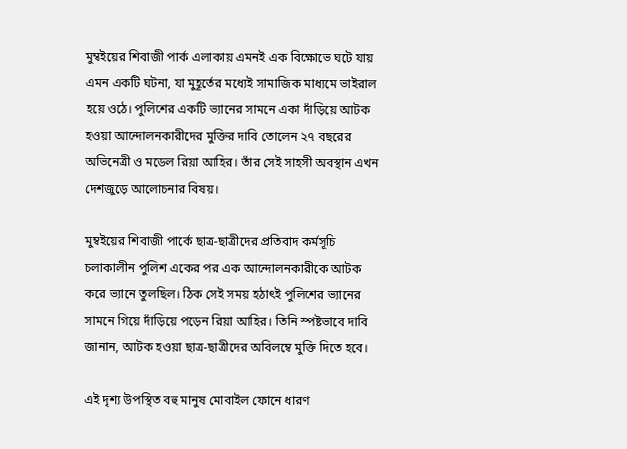মুম্বইয়ের শিবাজী পার্ক এলাকায় এমনই এক বিক্ষোভে ঘটে যায় এমন একটি ঘটনা, যা মুহূর্তের মধ্যেই সামাজিক মাধ্যমে ভাইরাল হয়ে ওঠে। পুলিশের একটি ভ্যানের সামনে একা দাঁড়িয়ে আটক হওয়া আন্দোলনকারীদের মুক্তির দাবি তোলেন ২৭ বছরের অভিনেত্রী ও মডেল রিয়া আহির। তাঁর সেই সাহসী অবস্থান এখন দেশজুড়ে আলোচনার বিষয়।

মুম্বইয়ের শিবাজী পার্কে ছাত্র-ছাত্রীদের প্রতিবাদ কর্মসূচি চলাকালীন পুলিশ একের পর এক আন্দোলনকারীকে আটক করে ভ্যানে তুলছিল। ঠিক সেই সময় হঠাৎই পুলিশের ভ্যানের সামনে গিয়ে দাঁড়িয়ে পড়েন রিয়া আহির। তিনি স্পষ্টভাবে দাবি জানান, আটক হওয়া ছাত্র-ছাত্রীদের অবিলম্বে মুক্তি দিতে হবে।

এই দৃশ্য উপস্থিত বহু মানুষ মোবাইল ফোনে ধারণ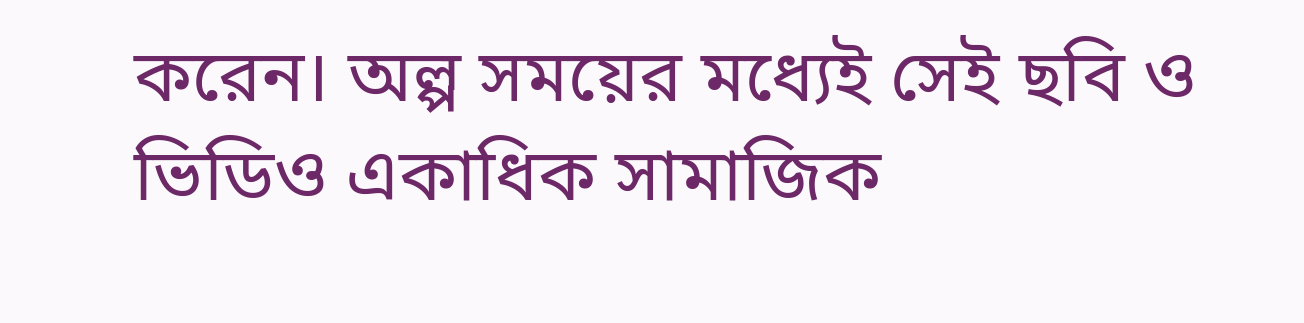করেন। অল্প সময়ের মধ্যেই সেই ছবি ও ভিডিও একাধিক সামাজিক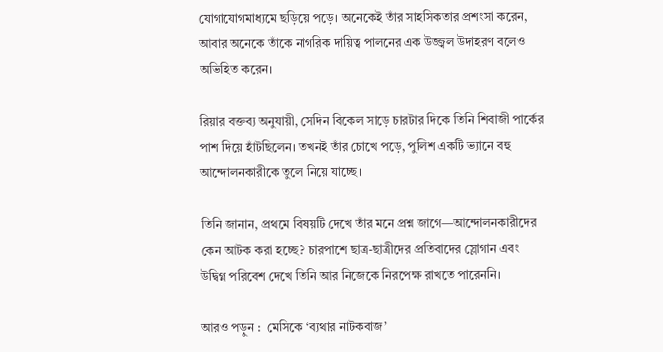যোগাযোগমাধ্যমে ছড়িয়ে পড়ে। অনেকেই তাঁর সাহসিকতার প্রশংসা করেন, আবার অনেকে তাঁকে নাগরিক দায়িত্ব পালনের এক উজ্জ্বল উদাহরণ বলেও অভিহিত করেন।

রিয়ার বক্তব্য অনুযায়ী, সেদিন বিকেল সাড়ে চারটার দিকে তিনি শিবাজী পার্কের পাশ দিয়ে হাঁটছিলেন। তখনই তাঁর চোখে পড়ে, পুলিশ একটি ভ্যানে বহু আন্দোলনকারীকে তুলে নিয়ে যাচ্ছে।

তিনি জানান, প্রথমে বিষয়টি দেখে তাঁর মনে প্রশ্ন জাগে—আন্দোলনকারীদের কেন আটক করা হচ্ছে? চারপাশে ছাত্র-ছাত্রীদের প্রতিবাদের স্লোগান এবং উদ্বিগ্ন পরিবেশ দেখে তিনি আর নিজেকে নিরপেক্ষ রাখতে পারেননি।

আরও পড়ুন :  মেসিকে ‘ব্যথার নাটকবাজ’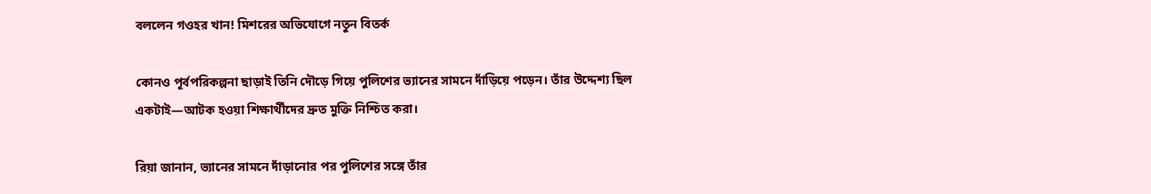বললেন গওহর খান! মিশরের অভিযোগে নতুন বিতর্ক

কোনও পূর্বপরিকল্পনা ছাড়াই তিনি দৌড়ে গিয়ে পুলিশের ভ্যানের সামনে দাঁড়িয়ে পড়েন। তাঁর উদ্দেশ্য ছিল একটাই—আটক হওয়া শিক্ষার্থীদের দ্রুত মুক্তি নিশ্চিত করা।

রিয়া জানান, ভ্যানের সামনে দাঁড়ানোর পর পুলিশের সঙ্গে তাঁর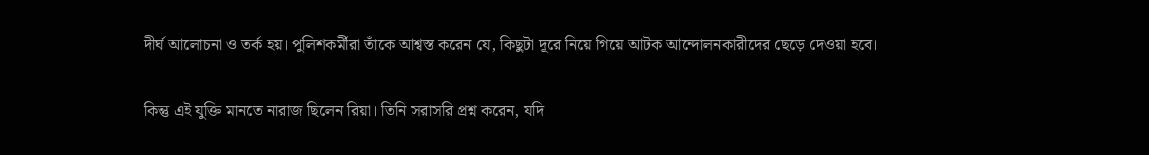দীর্ঘ আলোচনা ও তর্ক হয়। পুলিশকর্মীরা তাঁকে আশ্বস্ত করেন যে, কিছুটা দূরে নিয়ে গিয়ে আটক আন্দোলনকারীদের ছেড়ে দেওয়া হবে।

কিন্তু এই যুক্তি মানতে নারাজ ছিলেন রিয়া। তিনি সরাসরি প্রশ্ন করেন, যদি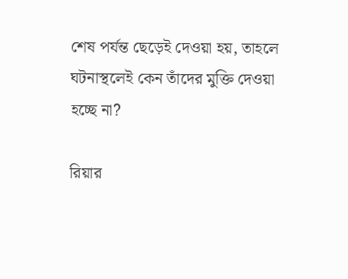শেষ পর্যন্ত ছেড়েই দেওয়া হয়, তাহলে ঘটনাস্থলেই কেন তাঁদের মুক্তি দেওয়া হচ্ছে না?

রিয়ার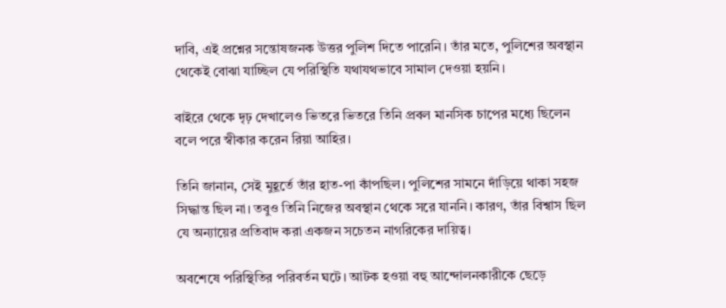দাবি, এই প্রশ্নের সন্তোষজনক উত্তর পুলিশ দিতে পারেনি। তাঁর মতে, পুলিশের অবস্থান থেকেই বোঝা যাচ্ছিল যে পরিস্থিতি যথাযথভাবে সামাল দেওয়া হয়নি।

বাইরে থেকে দৃঢ় দেখালেও ভিতরে ভিতরে তিনি প্রবল মানসিক চাপের মধ্যে ছিলেন বলে পরে স্বীকার করেন রিয়া আহির।

তিনি জানান, সেই মুহূর্তে তাঁর হাত-পা কাঁপছিল। পুলিশের সামনে দাঁড়িয়ে থাকা সহজ সিদ্ধান্ত ছিল না। তবুও তিনি নিজের অবস্থান থেকে সরে যাননি। কারণ, তাঁর বিশ্বাস ছিল যে অন্যায়ের প্রতিবাদ করা একজন সচেতন নাগরিকের দায়িত্ব।

অবশেষে পরিস্থিতির পরিবর্তন ঘটে। আটক হওয়া বহু আন্দোলনকারীকে ছেড়ে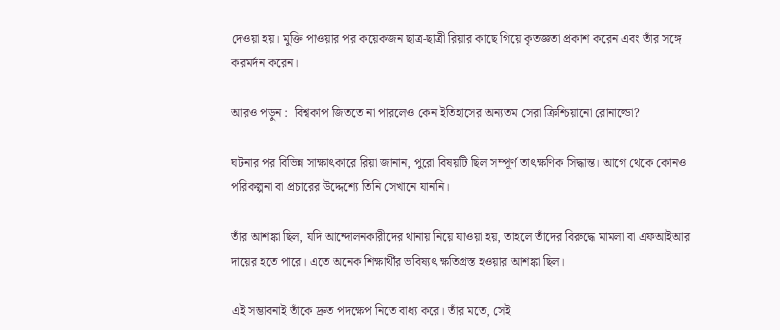দেওয়া হয়। মুক্তি পাওয়ার পর কয়েকজন ছাত্র-ছাত্রী রিয়ার কাছে গিয়ে কৃতজ্ঞতা প্রকাশ করেন এবং তাঁর সঙ্গে করমর্দন করেন।

আরও পড়ুন :  বিশ্বকাপ জিততে না পারলেও কেন ইতিহাসের অন্যতম সেরা ক্রিশ্চিয়ানো রোনাল্ডো?

ঘটনার পর বিভিন্ন সাক্ষাৎকারে রিয়া জানান, পুরো বিষয়টি ছিল সম্পূর্ণ তাৎক্ষণিক সিদ্ধান্ত। আগে থেকে কোনও পরিকল্পনা বা প্রচারের উদ্দেশ্যে তিনি সেখানে যাননি।

তাঁর আশঙ্কা ছিল, যদি আন্দোলনকারীদের থানায় নিয়ে যাওয়া হয়, তাহলে তাঁদের বিরুদ্ধে মামলা বা এফআইআর দায়ের হতে পারে। এতে অনেক শিক্ষার্থীর ভবিষ্যৎ ক্ষতিগ্রস্ত হওয়ার আশঙ্কা ছিল।

এই সম্ভাবনাই তাঁকে দ্রুত পদক্ষেপ নিতে বাধ্য করে। তাঁর মতে, সেই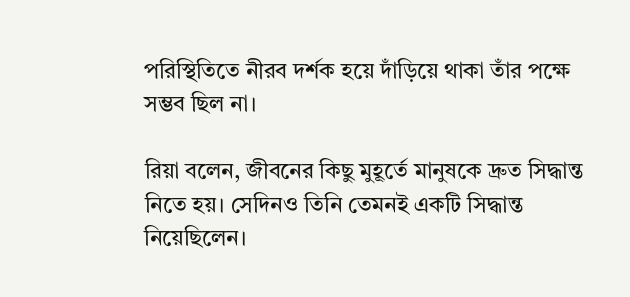পরিস্থিতিতে নীরব দর্শক হয়ে দাঁড়িয়ে থাকা তাঁর পক্ষে সম্ভব ছিল না।

রিয়া বলেন, জীবনের কিছু মুহূর্তে মানুষকে দ্রুত সিদ্ধান্ত নিতে হয়। সেদিনও তিনি তেমনই একটি সিদ্ধান্ত নিয়েছিলেন।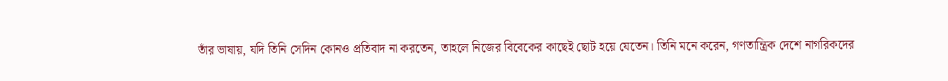তাঁর ভাষায়, যদি তিনি সেদিন কোনও প্রতিবাদ না করতেন, তাহলে নিজের বিবেকের কাছেই ছোট হয়ে যেতেন। তিনি মনে করেন, গণতান্ত্রিক দেশে নাগরিকদের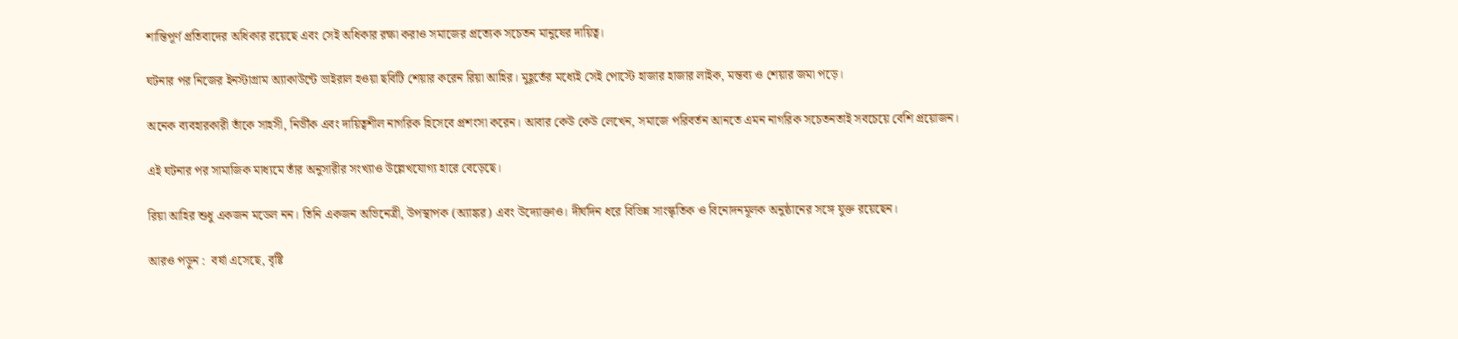শান্তিপূর্ণ প্রতিবাদের অধিকার রয়েছে এবং সেই অধিকার রক্ষা করাও সমাজের প্রত্যেক সচেতন মানুষের দায়িত্ব।

ঘটনার পর নিজের ইনস্টাগ্রাম অ্যাকাউন্টে ভাইরাল হওয়া ছবিটি শেয়ার করেন রিয়া আহির। মুহূর্তের মধ্যেই সেই পোস্টে হাজার হাজার লাইক, মন্তব্য ও শেয়ার জমা পড়ে।

অনেক ব্যবহারকারী তাঁকে সাহসী, নির্ভীক এবং দায়িত্বশীল নাগরিক হিসেবে প্রশংসা করেন। আবার কেউ কেউ লেখেন, সমাজে পরিবর্তন আনতে এমন নাগরিক সচেতনতাই সবচেয়ে বেশি প্রয়োজন।

এই ঘটনার পর সামাজিক মাধ্যমে তাঁর অনুসারীর সংখ্যাও উল্লেখযোগ্য হারে বেড়েছে।

রিয়া আহির শুধু একজন মডেল নন। তিনি একজন অভিনেত্রী, উপস্থাপক (অ্যাঙ্কর) এবং উদ্যোক্তাও। দীর্ঘদিন ধরে বিভিন্ন সাংস্কৃতিক ও বিনোদনমূলক অনুষ্ঠানের সঙ্গে যুক্ত রয়েছেন।

আরও পড়ুন :  বর্ষা এসেছে, বৃষ্টি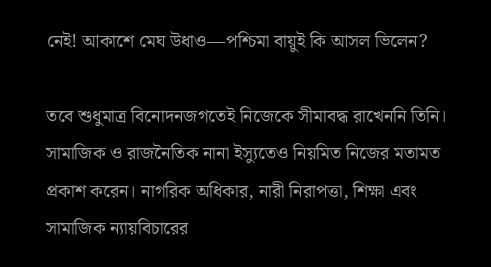নেই! আকাশে মেঘ উধাও—পশ্চিমা বায়ুই কি আসল ভিলেন?

তবে শুধুমাত্র বিনোদনজগতেই নিজেকে সীমাবদ্ধ রাখেননি তিনি। সামাজিক ও রাজনৈতিক নানা ইস্যুতেও নিয়মিত নিজের মতামত প্রকাশ করেন। নাগরিক অধিকার, নারী নিরাপত্তা, শিক্ষা এবং সামাজিক ন্যায়বিচারের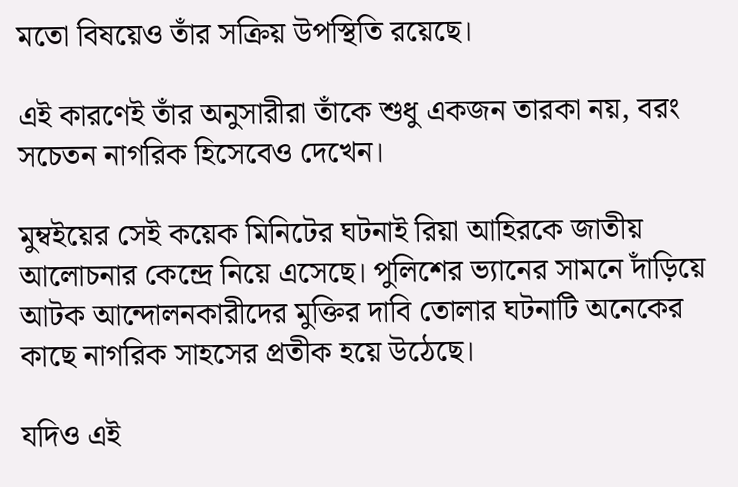মতো বিষয়েও তাঁর সক্রিয় উপস্থিতি রয়েছে।

এই কারণেই তাঁর অনুসারীরা তাঁকে শুধু একজন তারকা নয়, বরং সচেতন নাগরিক হিসেবেও দেখেন।

মুম্বইয়ের সেই কয়েক মিনিটের ঘটনাই রিয়া আহিরকে জাতীয় আলোচনার কেন্দ্রে নিয়ে এসেছে। পুলিশের ভ্যানের সামনে দাঁড়িয়ে আটক আন্দোলনকারীদের মুক্তির দাবি তোলার ঘটনাটি অনেকের কাছে নাগরিক সাহসের প্রতীক হয়ে উঠেছে।

যদিও এই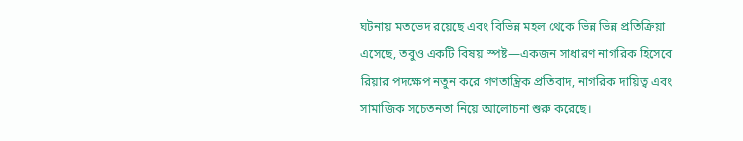ঘটনায় মতভেদ রয়েছে এবং বিভিন্ন মহল থেকে ভিন্ন ভিন্ন প্রতিক্রিয়া এসেছে, তবুও একটি বিষয় স্পষ্ট—একজন সাধারণ নাগরিক হিসেবে রিয়ার পদক্ষেপ নতুন করে গণতান্ত্রিক প্রতিবাদ, নাগরিক দায়িত্ব এবং সামাজিক সচেতনতা নিয়ে আলোচনা শুরু করেছে।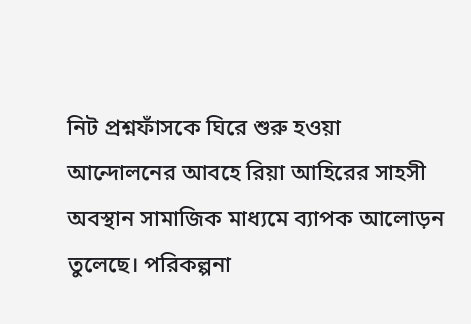নিট প্রশ্নফাঁসকে ঘিরে শুরু হওয়া আন্দোলনের আবহে রিয়া আহিরের সাহসী অবস্থান সামাজিক মাধ্যমে ব্যাপক আলোড়ন তুলেছে। পরিকল্পনা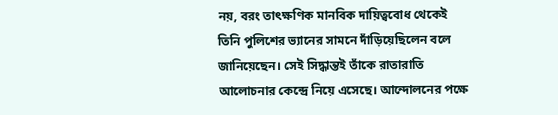নয়, বরং তাৎক্ষণিক মানবিক দায়িত্ববোধ থেকেই তিনি পুলিশের ভ্যানের সামনে দাঁড়িয়েছিলেন বলে জানিয়েছেন। সেই সিদ্ধান্তই তাঁকে রাতারাতি আলোচনার কেন্দ্রে নিয়ে এসেছে। আন্দোলনের পক্ষে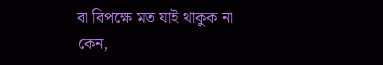বা বিপক্ষে মত যাই থাকুক না কেন,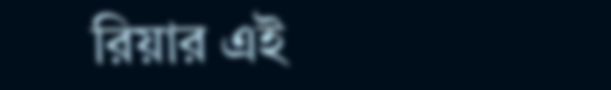রিয়ার এই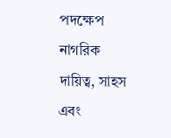পদক্ষেপ নাগরিক দায়িত্ব, সাহস এবং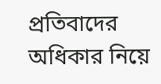প্রতিবাদের অধিকার নিয়ে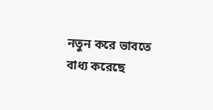নতুন করে ভাবতে বাধ্য করেছে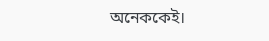অনেককেই।